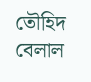তৌহিদ বেলাল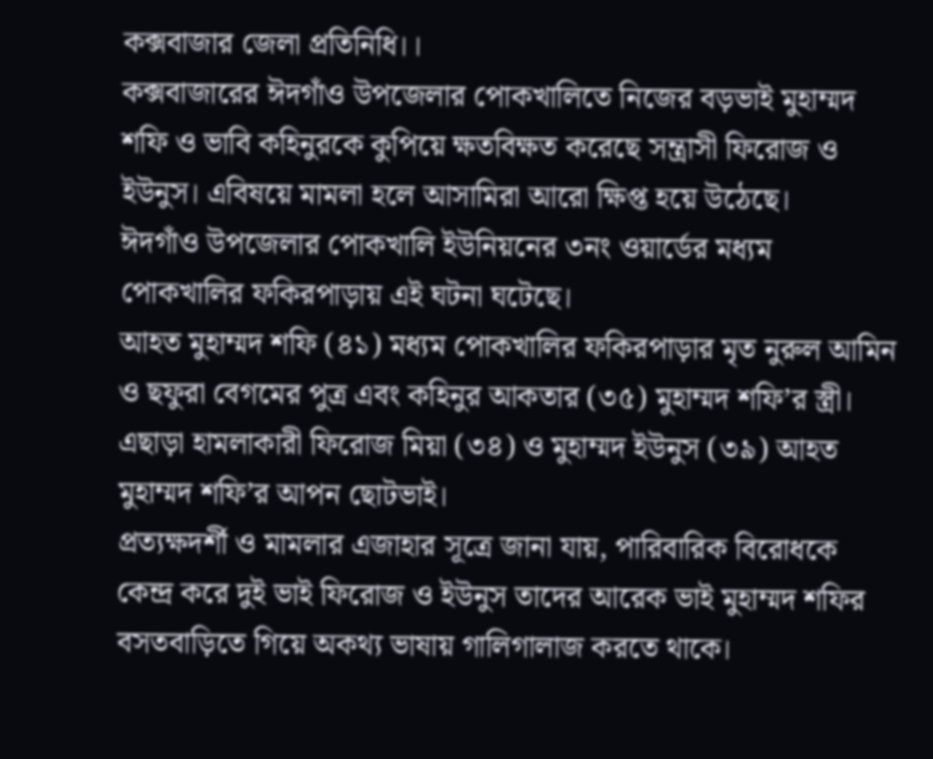কক্সবাজার জেলা প্রতিনিধি।।
কক্সবাজারের ঈদগাঁও উপজেলার পোকখালিতে নিজের বড়ভাই মুহাম্মদ শফি ও ভাবি কহিনুরকে কুপিয়ে ক্ষতবিক্ষত করেছে সন্ত্রাসী ফিরোজ ও ইউনুস। এবিষয়ে মামলা হলে আসামিরা আরো ক্ষিপ্ত হয়ে উঠেছে।
ঈদগাঁও উপজেলার পোকখালি ইউনিয়নের ৩নং ওয়ার্ডের মধ্যম পোকখালির ফকিরপাড়ায় এই ঘটনা ঘটেছে।
আহত মুহাম্মদ শফি (৪১) মধ্যম পোকখালির ফকিরপাড়ার মৃত নুরুল আমিন ও ছফুরা বেগমের পুত্র এবং কহিনুর আকতার (৩৫) মুহাম্মদ শফি’র স্ত্রী। এছাড়া হামলাকারী ফিরোজ মিয়া (৩৪) ও মুহাম্মদ ইউনুস (৩৯) আহত মুহাম্মদ শফি’র আপন ছোটভাই।
প্রত্যক্ষদর্শী ও মামলার এজাহার সূত্রে জানা যায়, পারিবারিক বিরোধকে কেন্দ্র করে দুই ভাই ফিরোজ ও ইউনুস তাদের আরেক ভাই মুহাম্মদ শফির বসতবাড়িতে গিয়ে অকথ্য ভাষায় গালিগালাজ করতে থাকে।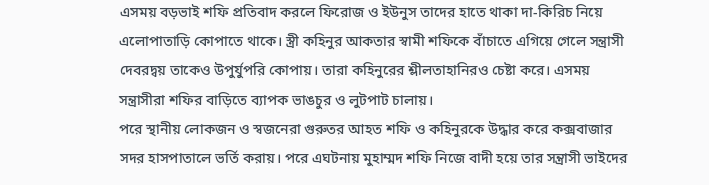এসময় বড়ভাই শফি প্রতিবাদ করলে ফিরোজ ও ইউনুস তাদের হাতে থাকা দা-কিরিচ নিয়ে এলোপাতাড়ি কোপাতে থাকে। স্ত্রী কহিনুর আকতার স্বামী শফিকে বাঁচাতে এগিয়ে গেলে সন্ত্রাসী দেবরদ্বয় তাকেও উপুর্যুপরি কোপায়। তারা কহিনুরের শ্লীলতাহানিরও চেষ্টা করে। এসময় সন্ত্রাসীরা শফির বাড়িতে ব্যাপক ভাঙচুর ও লুটপাট চালায়।
পরে স্থানীয় লোকজন ও স্বজনেরা গুরুতর আহত শফি ও কহিনুরকে উদ্ধার করে কক্সবাজার সদর হাসপাতালে ভর্তি করায়। পরে এঘটনায় মুহাম্মদ শফি নিজে বাদী হয়ে তার সন্ত্রাসী ভাইদের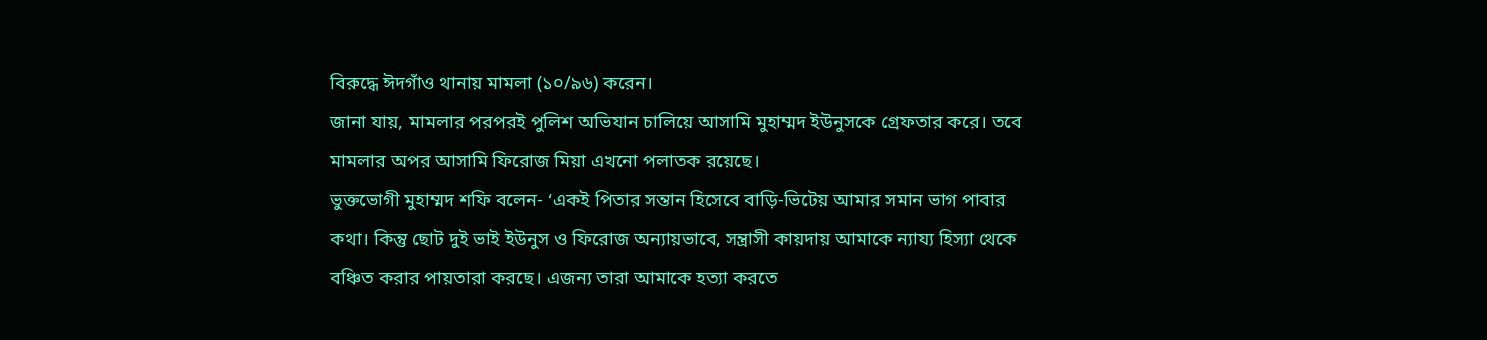বিরুদ্ধে ঈদগাঁও থানায় মামলা (১০/৯৬) করেন।
জানা যায়, মামলার পরপরই পুলিশ অভিযান চালিয়ে আসামি মুহাম্মদ ইউনুসকে গ্রেফতার করে। তবে মামলার অপর আসামি ফিরোজ মিয়া এখনো পলাতক রয়েছে।
ভুক্তভোগী মুহাম্মদ শফি বলেন- ‘একই পিতার সন্তান হিসেবে বাড়ি-ভিটেয় আমার সমান ভাগ পাবার কথা। কিন্তু ছোট দুই ভাই ইউনুস ও ফিরোজ অন্যায়ভাবে, সন্ত্রাসী কায়দায় আমাকে ন্যায্য হিস্যা থেকে বঞ্চিত করার পায়তারা করছে। এজন্য তারা আমাকে হত্যা করতে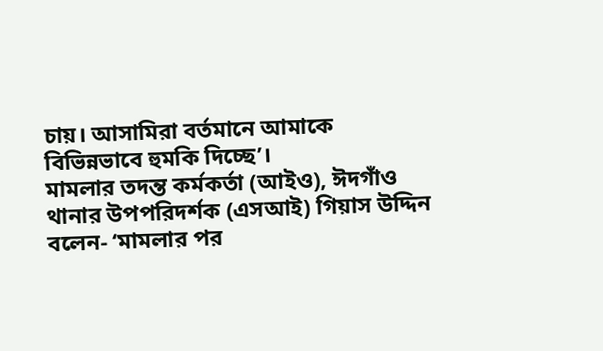চায়। আসামিরা বর্তমানে আমাকে বিভিন্নভাবে হুমকি দিচ্ছে’।
মামলার তদন্ত কর্মকর্তা (আইও), ঈদগাঁও থানার উপপরিদর্শক (এসআই) গিয়াস উদ্দিন বলেন- ‘মামলার পর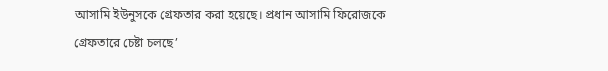আসামি ইউনুসকে গ্রেফতার করা হয়েছে। প্রধান আসামি ফিরোজকে গ্রেফতারে চেষ্টা চলছে’